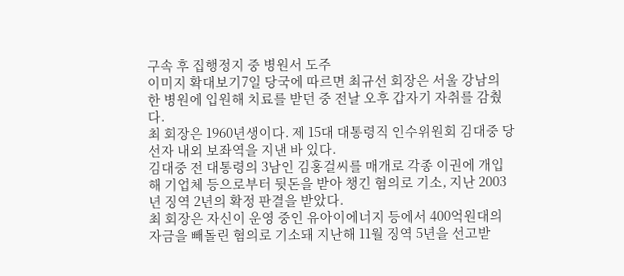구속 후 집행정지 중 병원서 도주
이미지 확대보기7일 당국에 따르면 최규선 회장은 서울 강남의 한 병원에 입원해 치료를 받던 중 전날 오후 갑자기 자취를 감췄다.
최 회장은 1960년생이다. 제 15대 대통령직 인수위원회 김대중 당선자 내외 보좌역을 지낸 바 있다.
김대중 전 대통령의 3남인 김홍걸씨를 매개로 각종 이권에 개입해 기업체 등으로부터 뒷돈을 받아 챙긴 혐의로 기소, 지난 2003년 징역 2년의 확정 판결을 받았다.
최 회장은 자신이 운영 중인 유아이에너지 등에서 400억원대의 자금을 빼돌린 혐의로 기소돼 지난해 11월 징역 5년을 선고받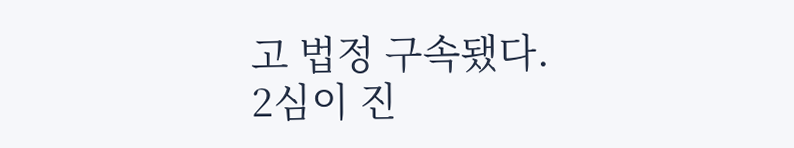고 법정 구속됐다.
2심이 진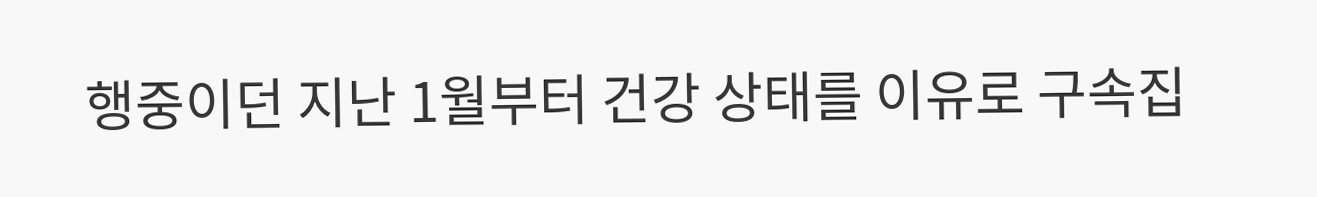행중이던 지난 1월부터 건강 상태를 이유로 구속집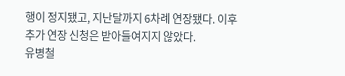행이 정지됐고, 지난달까지 6차례 연장됐다. 이후 추가 연장 신청은 받아들여지지 않았다.
유병철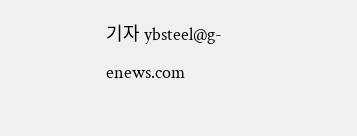기자 ybsteel@g-enews.com